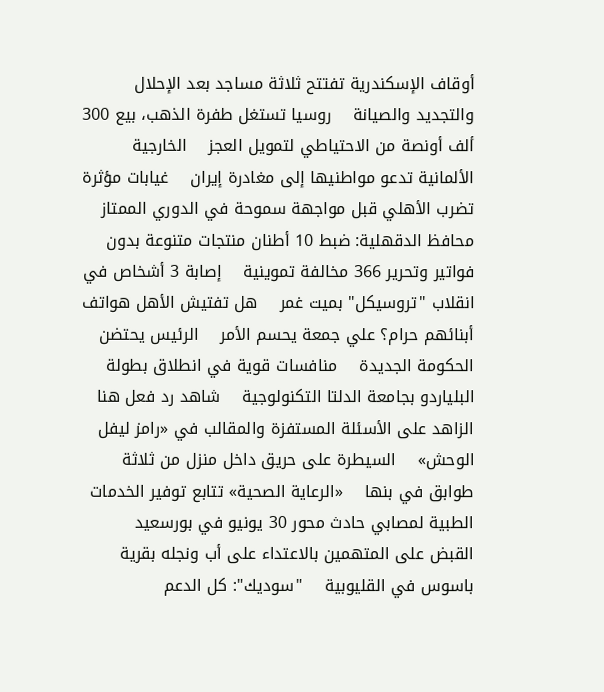أوقاف الإسكندرية تفتتح ثلاثة مساجد بعد الإحلال والتجديد والصيانة    روسيا تستغل طفرة الذهب، بيع 300 ألف أونصة من الاحتياطي لتمويل العجز    الخارجية الألمانية تدعو مواطنيها إلى مغادرة إيران    غيابات مؤثرة تضرب الأهلي قبل مواجهة سموحة في الدوري الممتاز    محافظ الدقهلية: ضبط 10 أطنان منتجات متنوعة بدون فواتير وتحرير 366 مخالفة تموينية    إصابة 3 أشخاص في انقلاب "تروسيكل" بميت غمر    هل تفتيش الأهل هواتف أبنائهم حرام؟ علي جمعة يحسم الأمر    الرئيس يحتضن الحكومة الجديدة    منافسات قوية في انطلاق بطولة البلياردو بجامعة الدلتا التكنولوجية    شاهد رد فعل هنا الزاهد على الأسئلة المستفزة والمقالب في «رامز ليفل الوحش»    السيطرة على حريق داخل منزل من ثلاثة طوابق في بنها    «الرعاية الصحية» تتابع توفير الخدمات الطبية لمصابي حادث محور 30 يونيو في بورسعيد    القبض على المتهمين بالاعتداء على أب ونجله بقرية باسوس في القليوبية    "سوديك": كل الدعم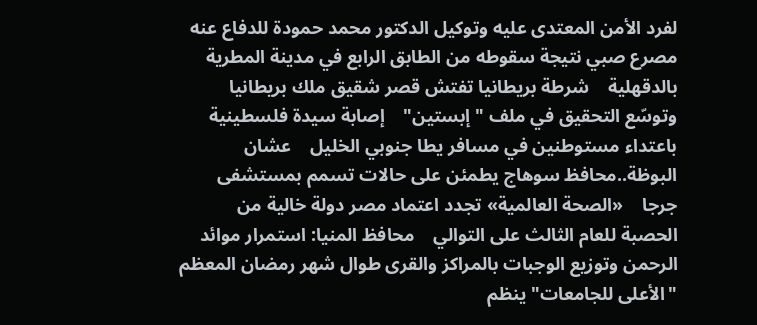لفرد الأمن المعتدى عليه وتوكيل الدكتور محمد حمودة للدفاع عنه    مصرع صبي نتيجة سقوطه من الطابق الرابع في مدينة المطرية بالدقهلية    شرطة بريطانيا تفتش قصر شقيق ملك بريطانيا وتوسّع التحقيق في ملف "إبستين"    إصابة سيدة فلسطينية باعتداء مستوطنين في مسافر يطا جنوبي الخليل    عشان البوظة..محافظ سوهاج يطمئن على حالات تسمم بمستشفى جرجا    «الصحة العالمية» تجدد اعتماد مصر دولة خالية من الحصبة للعام الثالث على التوالي    محافظ المنيا: استمرار موائد الرحمن وتوزيع الوجبات بالمراكز والقرى طوال شهر رمضان المعظم    "الأعلى للجامعات" ينظم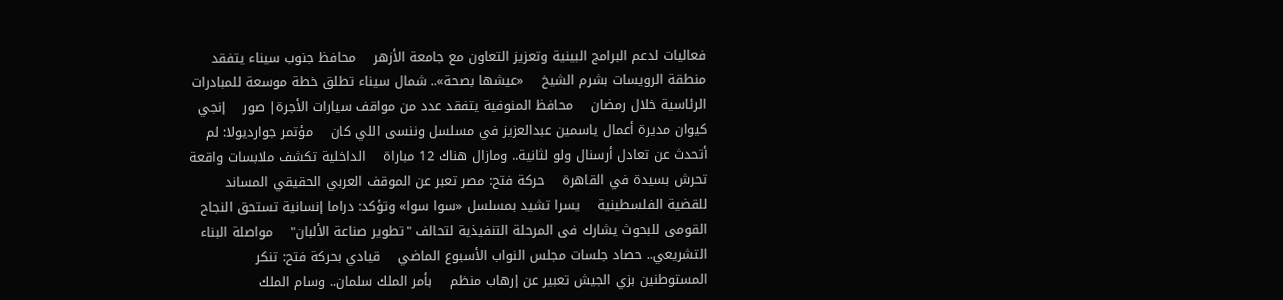فعاليات لدعم البرامج البينية وتعزيز التعاون مع جامعة الأزهر    محافظ جنوب سيناء يتفقد منطقة الرويسات بشرم الشيخ    «عيشها بصحة».. شمال سيناء تطلق خطة موسعة للمبادرات الرئاسية خلال رمضان    محافظ المنوفية يتفقد عدد من مواقف سيارات الأجرة| صور    إنجي كيوان مديرة أعمال ياسمين عبدالعزيز في مسلسل وننسى اللي كان    مؤتمر جوارديولا: لم أتحدث عن تعادل أرسنال ولو لثانية.. ومازال هناك 12 مباراة    الداخلية تكشف ملابسات واقعة تحرش بسيدة في القاهرة    حركة فتح: مصر تعبر عن الموقف العربي الحقيقي المساند للقضية الفلسطينية    يسرا تشيد بمسلسل «سوا سوا» وتؤكد: دراما إنسانية تستحق النجاح    القومى للبحوث يشارك فى المرحلة التنفيذية لتحالف "تطوير صناعة الألبان"    مواصلة البناء التشريعي.. حصاد جلسات مجلس النواب الأسبوع الماضي    قيادي بحركة فتح: تنكر المستوطنين بزي الجيش تعبير عن إرهاب منظم    بأمر الملك سلمان.. وسام الملك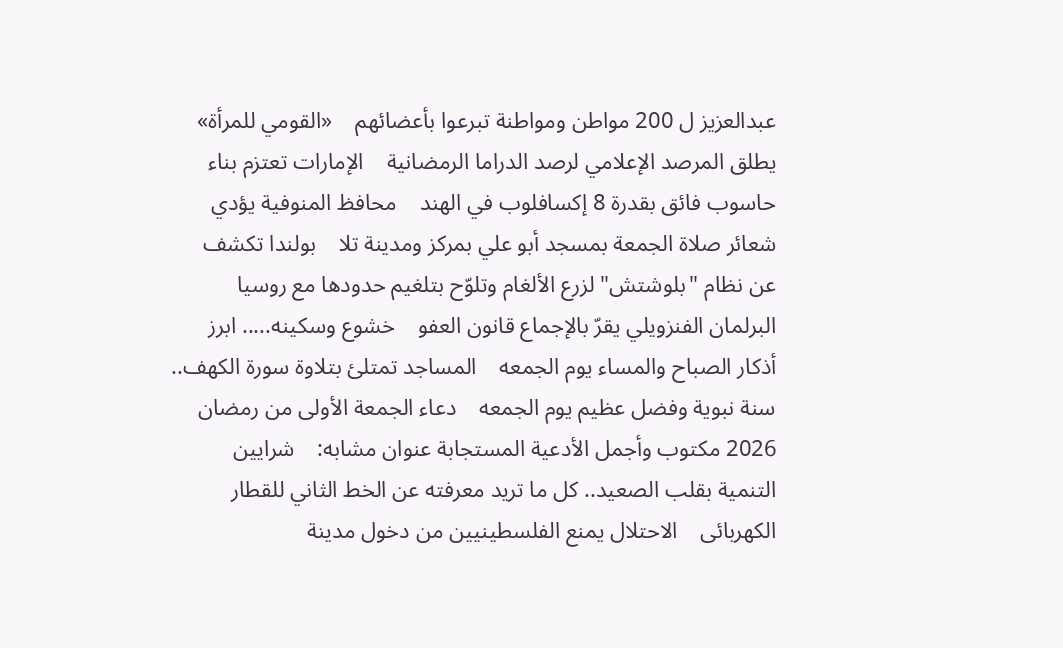عبدالعزيز ل 200 مواطن ومواطنة تبرعوا بأعضائهم    «القومي للمرأة» يطلق المرصد الإعلامي لرصد الدراما الرمضانية    الإمارات تعتزم بناء حاسوب فائق بقدرة 8 إكسافلوب في الهند    محافظ المنوفية يؤدي شعائر صلاة الجمعة بمسجد أبو علي بمركز ومدينة تلا    بولندا تكشف عن نظام "بلوشتش" لزرع الألغام وتلوّح بتلغيم حدودها مع روسيا    البرلمان الفنزويلي يقرّ بالإجماع قانون العفو    خشوع وسكينه..... ابرز أذكار الصباح والمساء يوم الجمعه    المساجد تمتلئ بتلاوة سورة الكهف.. سنة نبوية وفضل عظيم يوم الجمعه    دعاء الجمعة الأولى من رمضان 2026 مكتوب وأجمل الأدعية المستجابة عنوان مشابه:    شرايين التنمية بقلب الصعيد.. كل ما تريد معرفته عن الخط الثاني للقطار الكهربائى    الاحتلال يمنع الفلسطينيين من دخول مدينة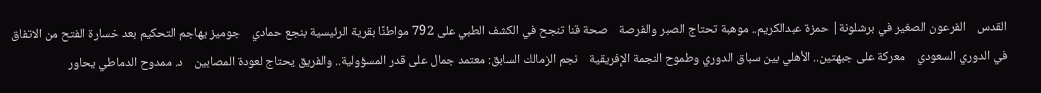القدس    الفرعون الصغير في برشلونة| حمزة عبدالكريم.. موهبة تحتاج الصبر والفرصة    صحة قنا تنجح في الكشف الطبي على 792 مواطنًا بقرية الرئيسية بنجع حمادي    جوميز يهاجم التحكيم بعد خسارة الفتح من الاتفاق في الدوري السعودي    معركة على جبهتين.. الأهلي بين سباق الدوري وطموح النجمة الإفريقية    نجم الزمالك السابق: معتمد جمال على قدر المسؤولية.. والفريق يحتاج لعودة المصابين    د. ممدوح الدماطي يحاور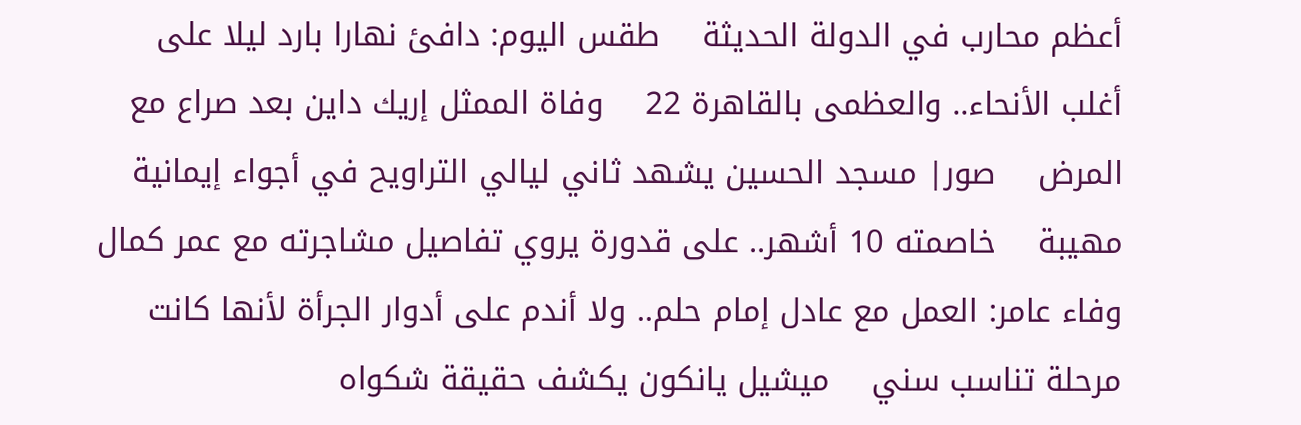أعظم محارب في الدولة الحديثة    طقس اليوم: دافئ نهارا بارد ليلا على أغلب الأنحاء.. والعظمى بالقاهرة 22    وفاة الممثل إريك داين بعد صراع مع المرض    صور| مسجد الحسين يشهد ثاني ليالي التراويح في أجواء إيمانية مهيبة    خاصمته 10 أشهر.. على قدورة يروي تفاصيل مشاجرته مع عمر كمال    وفاء عامر: العمل مع عادل إمام حلم.. ولا أندم على أدوار الجرأة لأنها كانت مرحلة تناسب سني    ميشيل يانكون يكشف حقيقة شكواه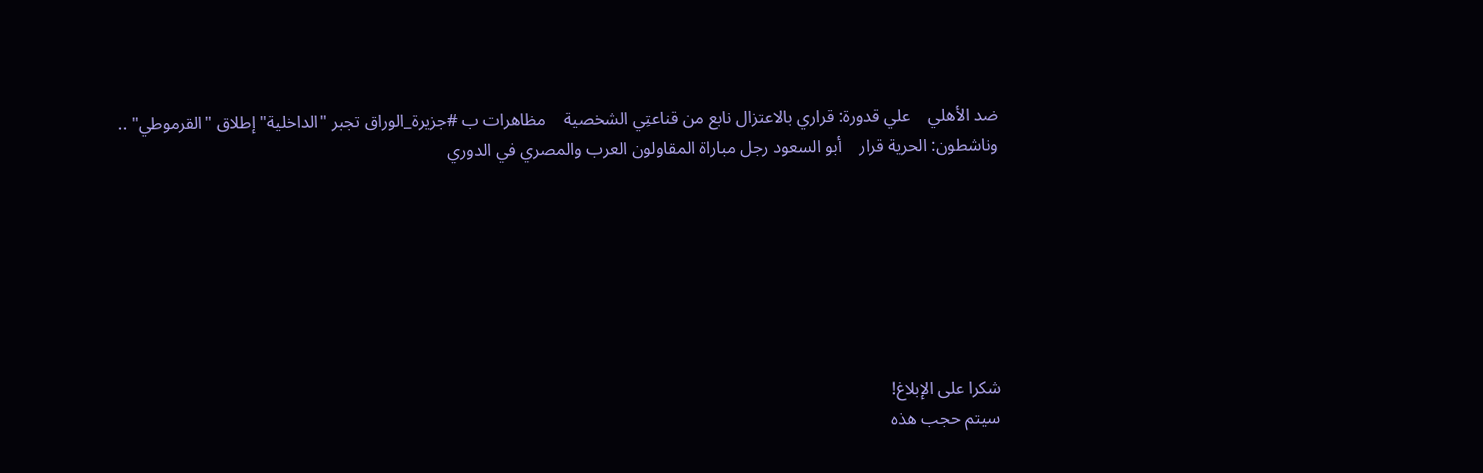ضد الأهلي    علي قدورة: قراري بالاعتزال نابع من قناعتِي الشخصية    مظاهرات ب #جزيرة_الوراق تجبر "الداخلية" إطلاق "القرموطي" .. وناشطون: الحرية قرار    أبو السعود رجل مباراة المقاولون العرب والمصري في الدوري







شكرا على الإبلاغ!
سيتم حجب هذه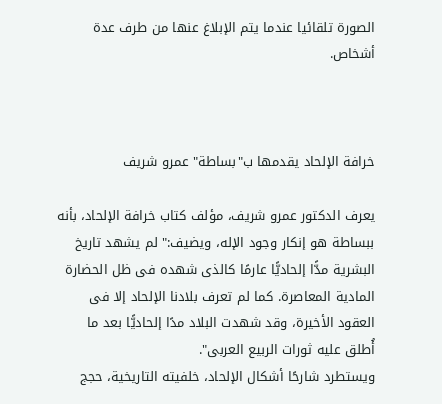الصورة تلقائيا عندما يتم الإبلاغ عنها من طرف عدة أشخاص.



خرافة الإلحاد يقدمها ب"بساطة" عمرو شريف

يعرف الدكتور عمرو شريف، مؤلف كتاب خرافة الإلحاد، بأنه ببساطة هو إنكار وجود الإله، ويضيف:" لم يشهد تاريخ البشرية مدًّا إلحاديًّا عارمًا كالذى شهده فى ظل الحضارة المادية المعاصرة. كما لم تعرف بلادنا الإلحاد إلا فى العقود الأخيرة، وقد شهدت البلاد مدًا إلحاديًّا بعد ما أُطلق عليه ثورات الربيع العربى".
ويستطرد شارحًا أشكال الإلحاد، خلفيته التاريخية، حجج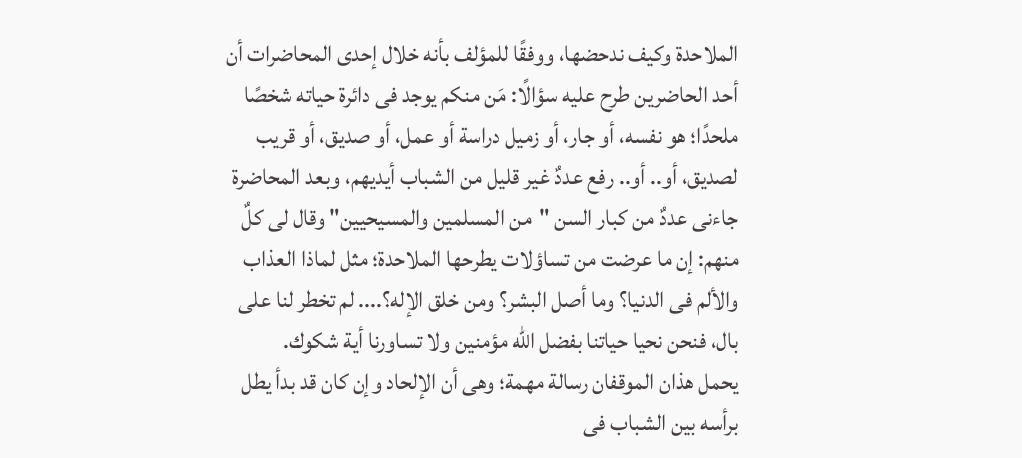الملاحدة وكيف ندحضها، ووفقًا للمؤلف بأنه خلال إحدى المحاضرات أن أحد الحاضرين طرح عليه سؤالًا: مَن منكم يوجد فى دائرة حياته شخصًا ملحدًا؛ هو نفسه، أو جار، أو زميل دراسة أو عمل، أو صديق، أو قريب لصديق، أو.. أو.. رفع عددٌ غير قليل من الشباب أيديهم، وبعد المحاضرة جاءنى عددٌ من كبار السن "من المسلمين والمسيحيين" وقال لى كلٌ منهم: إن ما عرضت من تساؤلات يطرحها الملاحدة؛ مثل لماذا العذاب والألم فى الدنيا؟ وما أصل البشر؟ ومن خلق الإله؟.... لم تخطر لنا على بال، فنحن نحيا حياتنا بفضل الله مؤمنين ولا تساورنا أية شكوك.
يحمل هذان الموقفان رسالة مهمة؛ وهى أن الإلحاد وإن كان قد بدأ يطل برأسه بين الشباب فى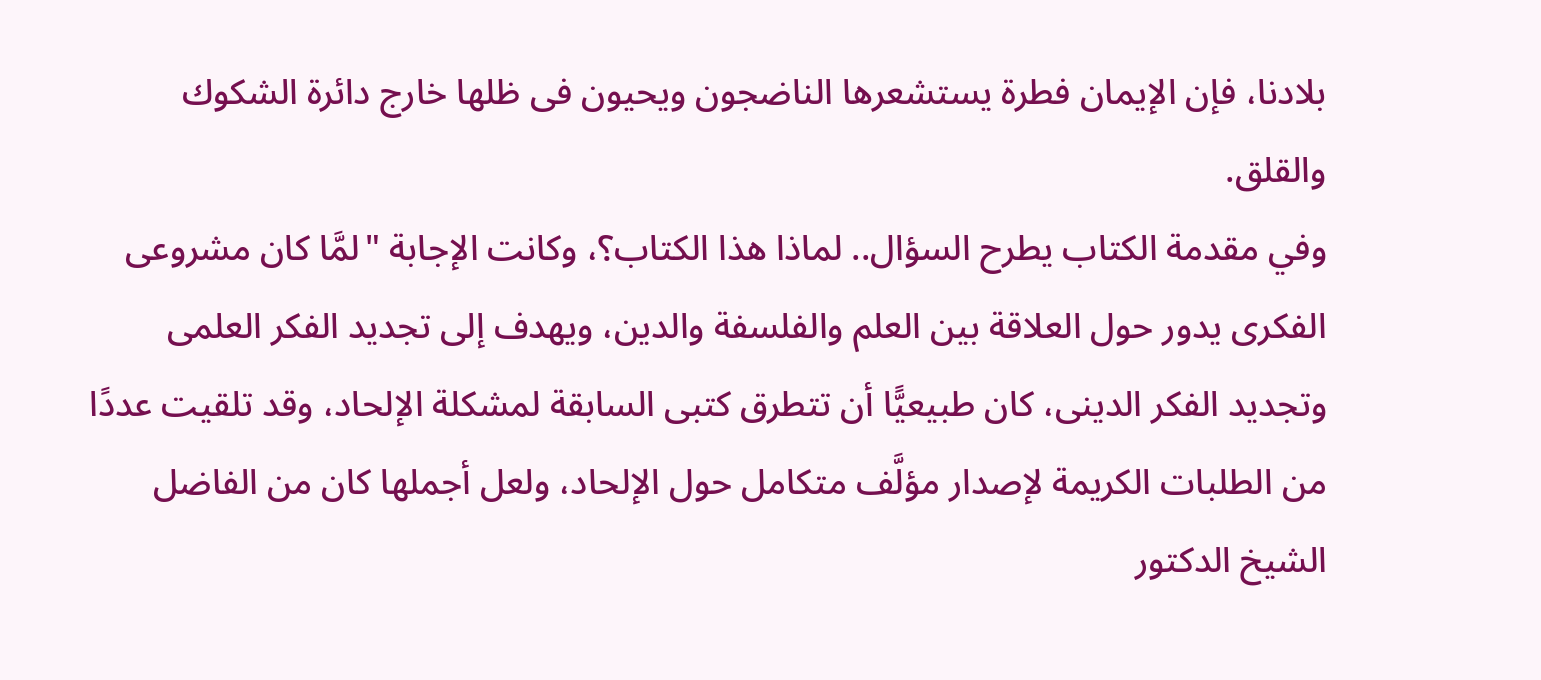بلادنا، فإن الإيمان فطرة يستشعرها الناضجون ويحيون فى ظلها خارج دائرة الشكوك والقلق.
وفي مقدمة الكتاب يطرح السؤال.. لماذا هذا الكتاب؟، وكانت الإجابة "لمَّا كان مشروعى الفكرى يدور حول العلاقة بين العلم والفلسفة والدين، ويهدف إلى تجديد الفكر العلمى وتجديد الفكر الدينى، كان طبيعيًّا أن تتطرق كتبى السابقة لمشكلة الإلحاد، وقد تلقيت عددًا من الطلبات الكريمة لإصدار مؤلَّف متكامل حول الإلحاد، ولعل أجملها كان من الفاضل الشيخ الدكتور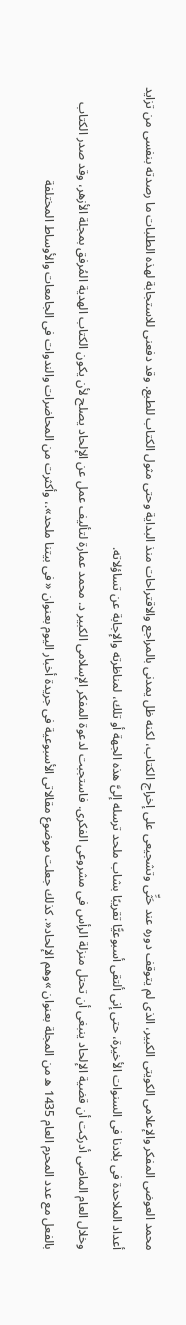محمد العوضى المفكر والإعلامى الكويتى الكبير، الذى لم يتوقف دوره عند حَثِّى وتشجيعى على إخراج الكتاب، لكنه ظل يمدنى بالمراجع والاقتراحات منذ البداية وحتى مثول الكتاب للطبع. وقد دفعنى للاستجابة لهذه الطلبات ما رصدته بنفسى من تزايد أعداد الملاحدة فى بلادنا فى السنوات الأخيرة، حتى إنى ألتقى أسبوعيًّا تقريبًا بشاب ملحد ترسله إلىَّ هذه الجهة أو تلك، لمناظرته والإجابة عن تساؤلاته.
وخلال العام الماضى أدركت أن قضية الإلحاد ينبغى أن تحتل منزلة الرأس فى مشروعى الفكرى. فاستجبت لدعوة المفكر الإسلامى الكبير د. محمد عمارة لتأليف عمل عن الإلحاد يصلح لأن يكون الكتاب الهدية المُرفق بمجلة الأزهر، وقد صدر الكتاب بالفعل مع عدد المحرم العام 1435 ه من المجلة بعنوان »وهم الإلحاد«. كذلك جعلت موضوع مقالاتى الأسبوعية فى جريدة أخبار اليوم بعنوان « فى بيتنا ملحد».، وأكثرت من المحاضرات والندوات فى الجامعات والأوساط المختلفة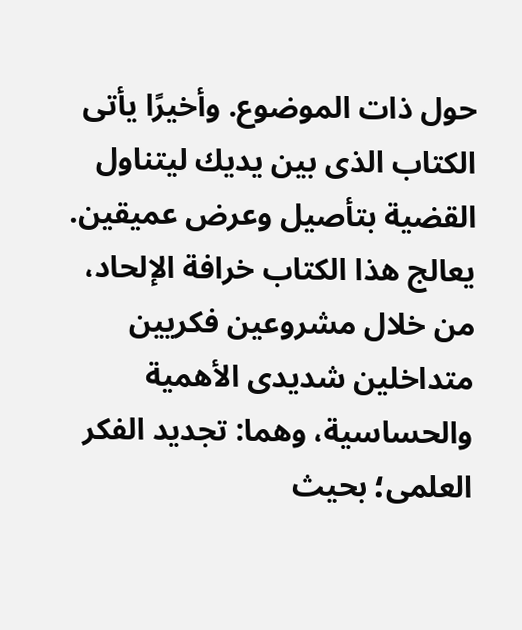حول ذات الموضوع. وأخيرًا يأتى الكتاب الذى بين يديك ليتناول القضية بتأصيل وعرض عميقين.
يعالج هذا الكتاب خرافة الإلحاد، من خلال مشروعين فكريين متداخلين شديدى الأهمية والحساسية، وهما: تجديد الفكر العلمى؛ بحيث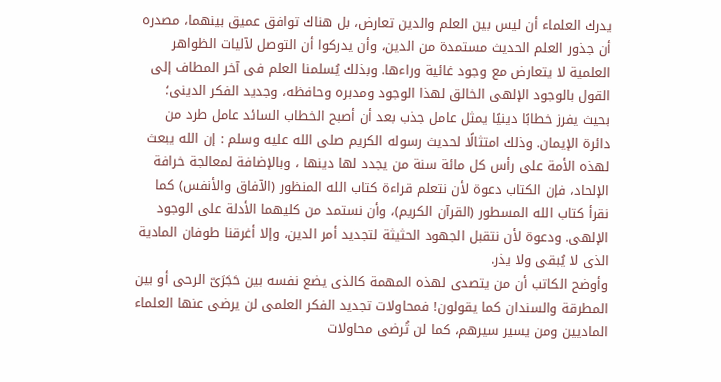يدرك العلماء أن ليس بين العلم والدين تعارض، بل هناك توافق عميق بينهما، مصدره أن جذور العلم الحديث مستمدة من الدين، وأن يدركوا أن التوصل لآليات الظواهر العلمية لا يتعارض مع وجود غائية وراءها. وبذلك يُسلمنا العلم فى آخر المطاف إلى القول بالوجود الإلهى الخالق لهذا الوجود ومدبره وحافظه، وجديد الفكر الدينى؛ بحيث يفرز خطابًا دينيًا يمثل عامل جذب بعد أن أصبح الخطاب السائد عامل طرد من دائرة الإيمان. وذلك امتثالًا لحديث رسوله الكريم صلى الله عليه وسلم : إن الله يبعث لهذه الأمة على رأس كل مائة سنة من يجدد لها دينها ، وبالإضافة لمعالجة خرافة الإلحاد، فإن الكتاب دعوة لأن نتعلم قراءة كتاب الله المنظور (الآفاق والأنفس) كما نقرأ كتاب الله المسطور (القرآن الكريم)، وأن نستمد من كليهما الأدلة على الوجود الإلهى. ودعوة لأن نتقبل الجهود الحثيثة لتجديد أمر الدين، وإلا أغرقنا طوفان المادية الذى لا يُبقى ولا يذر.
وأوضح الكاتب أن من يتصدى لهذه المهمة كالذى يضع نفسه بين حَجَرَىّ الرحى أو بين المطرقة والسندان كما يقولون! فمحاولات تجديد الفكر العلمى لن يرضى عنها العلماء الماديين ومن يسير سيرهم، كما لن تُرضى محاولات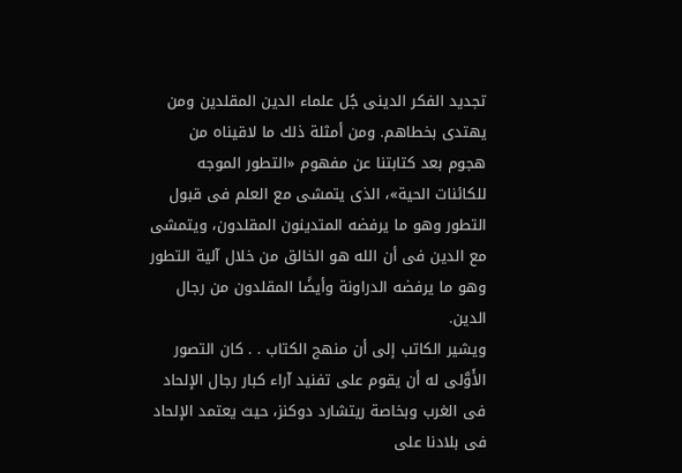تجديد الفكر الدينى جُل علماء الدين المقلدين ومن يهتدى بخطاهم. ومن أمثلة ذلك ما لاقيناه من هجوم بعد كتابتنا عن مفهوم «التطور الموجه للكائنات الحية»، الذى يتمشى مع العلم فى قبول التطور وهو ما يرفضه المتدينون المقلدون، ويتمشى مع الدين فى أن الله هو الخالق من خلال آلية التطور وهو ما يرفضه الدراونة وأيضًا المقلدون من رجال الدين.
ويشير الكاتب إلى أن منهج الكتاب . . كان التصور الأَوَّلى له أن يقوم على تفنيد آراء كبار رجال الإلحاد فى الغرب وبخاصة ريتشارد دوكنز، حيث يعتمد الإلحاد فى بلادنا على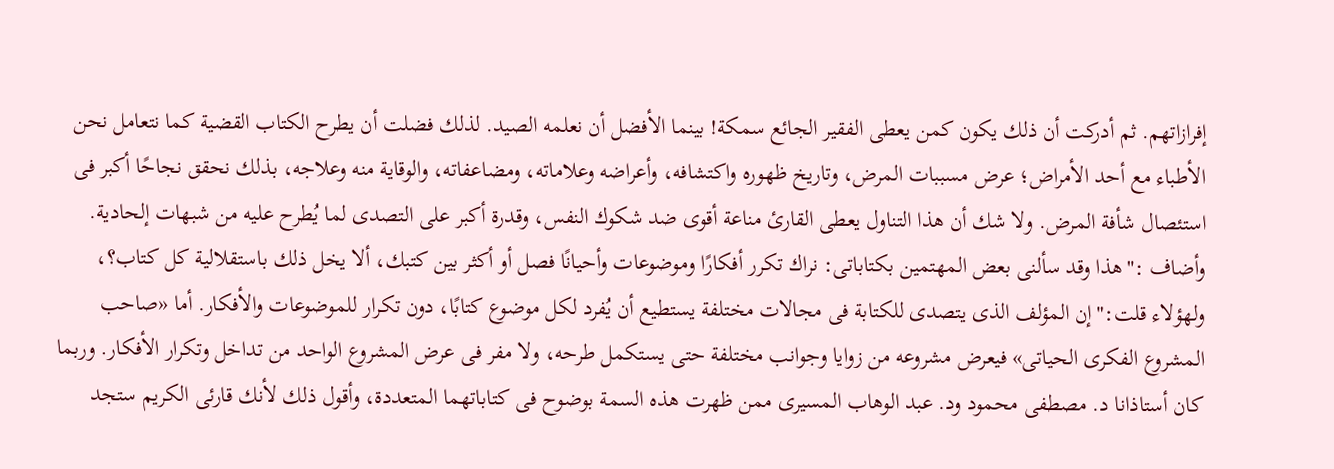إفرازاتهم. ثم أدركت أن ذلك يكون كمن يعطى الفقير الجائع سمكة! بينما الأفضل أن نعلمه الصيد. لذلك فضلت أن يطرح الكتاب القضية كما نتعامل نحن الأطباء مع أحد الأمراض؛ عرض مسببات المرض، وتاريخ ظهوره واكتشافه، وأعراضه وعلاماته، ومضاعفاته، والوقاية منه وعلاجه، بذلك نحقق نجاحًا أكبر فى استئصال شأفة المرض. ولا شك أن هذا التناول يعطى القارئ مناعة أقوى ضد شكوك النفس، وقدرة أكبر على التصدى لما يُطرح عليه من شبهات إلحادية.
وأضاف :"هذا وقد سألنى بعض المهتمين بكتاباتى: نراك تكرر أفكارًا وموضوعات وأحيانًا فصل أو أكثر بين كتبك، ألا يخل ذلك باستقلالية كل كتاب؟، ولهؤلاء قلت:"إن المؤلف الذى يتصدى للكتابة فى مجالات مختلفة يستطيع أن يُفرد لكل موضوع كتابًا، دون تكرار للموضوعات والأفكار. أما «صاحب المشروع الفكرى الحياتى» فيعرض مشروعه من زوايا وجوانب مختلفة حتى يستكمل طرحه، ولا مفر فى عرض المشروع الواحد من تداخل وتكرار الأفكار. وربما كان أستاذانا د. مصطفى محمود ود. عبد الوهاب المسيرى ممن ظهرت هذه السمة بوضوح فى كتاباتهما المتعددة، وأقول ذلك لأنك قارئى الكريم ستجد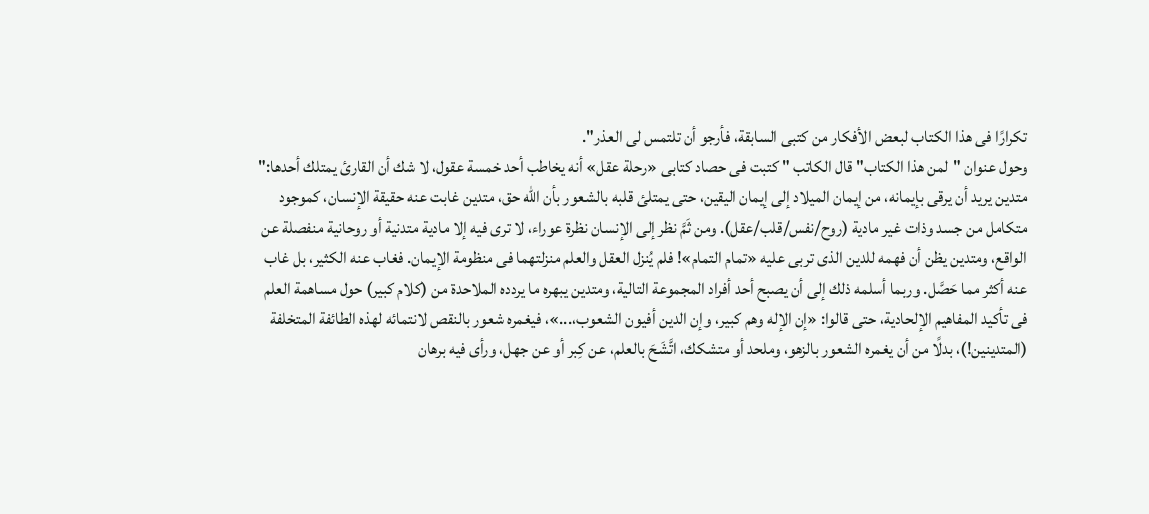تكرارًا فى هذا الكتاب لبعض الأفكار من كتبى السابقة، فأرجو أن تلتمس لى العذر".
وحول عنوان "لمن هذا الكتاب" قال الكاتب " كتبت فى حصاد كتابى «رحلة عقل» أنه يخاطب أحد خمسة عقول، لا شك أن القارئ يمتلك أحدها:" متدين يريد أن يرقى بإيمانه، من إيمان الميلاد إلى إيمان اليقين، حتى يمتلئ قلبه بالشعور بأن الله حق، متدين غابت عنه حقيقة الإنسان، كموجود متكامل من جسد وذات غير مادية (روح/نفس/قلب/عقل). ومن ثَمَّ نظر إلى الإنسان نظرة عوراء، لا ترى فيه إلا مادية متدنية أو روحانية منفصلة عن الواقع، ومتدين يظن أن فهمه للدين الذى تربى عليه «تمام التمام»! فلم يُنزل العقل والعلم منزلتهما فى منظومة الإيمان. فغاب عنه الكثير، بل غاب عنه أكثر مما حَصَّل. وربما أسلمه ذلك إلى أن يصبح أحد أفراد المجموعة التالية، ومتدين يبهره ما يردده الملاحدة من (كلام كبير) حول مساهمة العلم فى تأكيد المفاهيم الإلحادية، حتى قالوا: «إن الإله وهم كبير، وإن الدين أفيون الشعوب،...»، فيغمره شعور بالنقص لانتمائه لهذه الطائفة المتخلفة (المتدينين!)، بدلًا من أن يغمره الشعور بالزهو، وملحد أو متشكك، اتَّشَحَ بالعلم، عن كِبر أو عن جهل، ورأى فيه برهان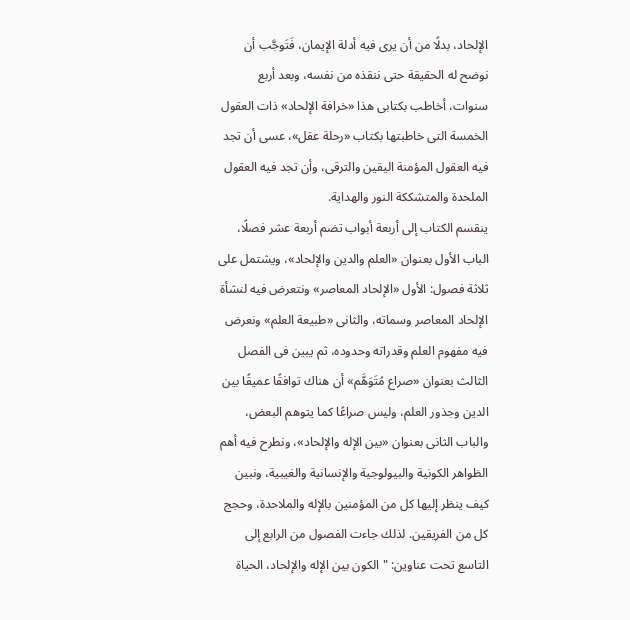الإلحاد، بدلًا من أن يرى فيه أدلة الإيمان، فَتَوجَّب أن نوضح له الحقيقة حتى ننقذه من نفسه، وبعد أربع سنوات، أخاطب بكتابى هذا «خرافة الإلحاد» ذات العقول الخمسة التى خاطبتها بكتاب «رحلة عقل»، عسى أن تجد فيه العقول المؤمنة اليقين والترقى، وأن تجد فيه العقول الملحدة والمتشككة النور والهداية.
ينقسم الكتاب إلى أربعة أبواب تضم أربعة عشر فصلًا، الباب الأول بعنوان «العلم والدين والإلحاد»، ويشتمل على ثلاثة فصول: الأول «الإلحاد المعاصر» ونتعرض فيه لنشأة الإلحاد المعاصر وسماته، والثانى «طبيعة العلم» ونعرض فيه مفهوم العلم وقدراته وحدوده، ثم يبين فى الفصل الثالث بعنوان «صراع مُتَوَهَّم» أن هناك توافقًا عميقًا بين الدين وجذور العلم، وليس صراعًا كما يتوهم البعض، والباب الثانى بعنوان «بين الإله والإلحاد»، ونطرح فيه أهم الظواهر الكونية والبيولوجية والإنسانية والغيبية، ونبين كيف ينظر إليها كل من المؤمنين بالإله والملاحدة، وحجج كل من الفريقين. لذلك جاءت الفصول من الرابع إلى التاسع تحت عناوين: "الكون بين الإله والإلحاد، الحياة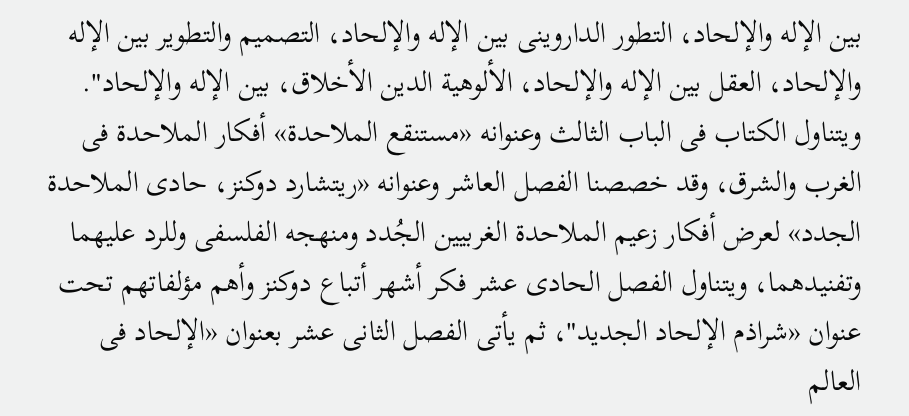بين الإله والإلحاد، التطور الداروينى بين الإله والإلحاد، التصميم والتطوير بين الإله والإلحاد، العقل بين الإله والإلحاد، الألوهية الدين الأخلاق، بين الإله والإلحاد".
ويتناول الكتاب فى الباب الثالث وعنوانه «مستنقع الملاحدة» أفكار الملاحدة فى الغرب والشرق، وقد خصصنا الفصل العاشر وعنوانه «ريتشارد دوكنز، حادى الملاحدة الجدد» لعرض أفكار زعيم الملاحدة الغربيين الجُدد ومنهجه الفلسفى وللرد عليهما وتفنيدهما، ويتناول الفصل الحادى عشر فكر أشهر أتباع دوكنز وأهم مؤلفاتهم تحت عنوان «شراذم الإلحاد الجديد"، ثم يأتى الفصل الثانى عشر بعنوان «الإلحاد فى العالم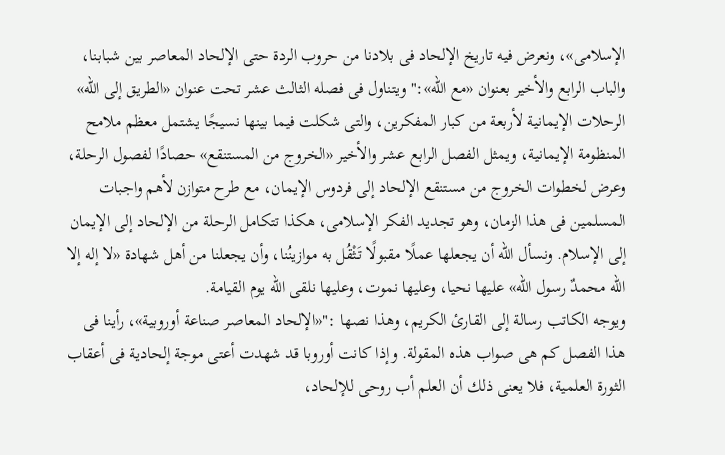الإسلامى»، ونعرض فيه تاريخ الإلحاد فى بلادنا من حروب الردة حتى الإلحاد المعاصر بين شبابنا، والباب الرابع والأخير بعنوان «مع الله»:" ويتناول فى فصله الثالث عشر تحت عنوان «الطريق إلى الله» الرحلات الإيمانية لأربعة من كبار المفكرين، والتى شكلت فيما بينها نسيجًا يشتمل معظم ملامح المنظومة الإيمانية، ويمثل الفصل الرابع عشر والأخير «الخروج من المستنقع» حصادًا لفصول الرحلة، وعرض لخطوات الخروج من مستنقع الإلحاد إلى فردوس الإيمان، مع طرح متوازن لأهم واجبات المسلمين فى هذا الزمان، وهو تجديد الفكر الإسلامى، هكذا تتكامل الرحلة من الإلحاد إلى الإيمان إلى الإسلام. ونسأل الله أن يجعلها عملًا مقبولًا تَثْقُل به موازينُنا، وأن يجعلنا من أهل شهادة «لا إله إلا الله محمدٌ رسول الله» عليها نحيا، وعليها نموت، وعليها نلقى الله يوم القيامة.
ويوجه الكاتب رسالة إلى القارئ الكريم، وهذا نصها :"«الإلحاد المعاصر صناعة أوروبية»، رأينا فى هذا الفصل كم هى صواب هذه المقولة. وإذا كانت أوروبا قد شهدت أعتى موجة إلحادية فى أعقاب الثورة العلمية، فلا يعنى ذلك أن العلم أب روحى للإلحاد،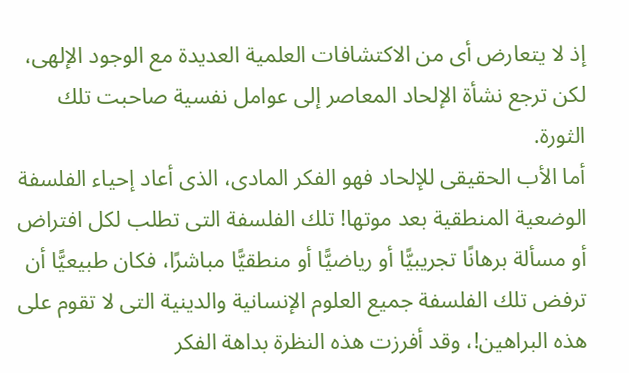إذ لا يتعارض أى من الاكتشافات العلمية العديدة مع الوجود الإلهى، لكن ترجع نشأة الإلحاد المعاصر إلى عوامل نفسية صاحبت تلك الثورة.
أما الأب الحقيقى للإلحاد فهو الفكر المادى، الذى أعاد إحياء الفلسفة الوضعية المنطقية بعد موتها! تلك الفلسفة التى تطلب لكل افتراض أو مسألة برهانًا تجريبيًّا أو رياضيًّا أو منطقيًّا مباشرًا، فكان طبيعيًّا أن ترفض تلك الفلسفة جميع العلوم الإنسانية والدينية التى لا تقوم على هذه البراهين!، وقد أفرزت هذه النظرة بداهة الفكر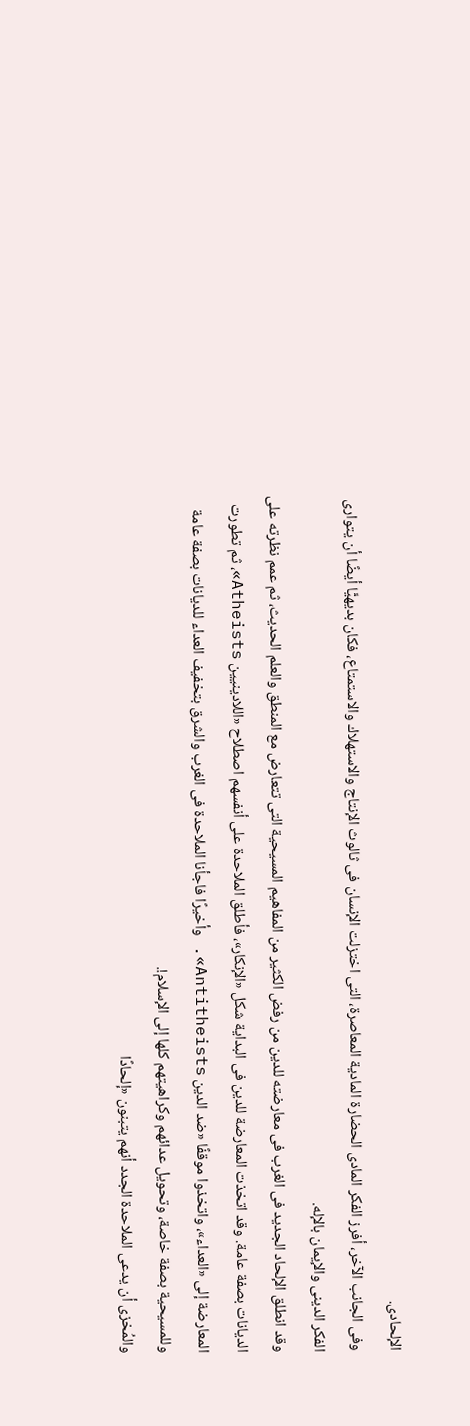الإلحادى.
وفى الجانب الآخر، أفرز الفكر المادى الحضارة المادية المعاصرة، التى اختزلت الإنسان فى ثالوث الإنتاج والاستهلاك والاستمتاع، فكان بديهيًّا أيضًا أن يتوارى الفكر الدينى والإيمان بالإله.
وقد انطلق الإلحاد الجديد فى الغرب فى معارضته للدين من رفض الكثير من المفاهيم المسيحية التى تتعارض مع المنطق والعلم الحديث، ثم عمم نظرته على الديانات بصفة عامة. وقد اتخذت المعارضة للدين فى البداية شكل «الإنكار»، فأطلق الملاحدة على أنفسهم اصطلاح «اللادينيين Atheists»، ثم تطورت المعارضة إلى «العداء»، واتخذوا موقفًا «ضد الدين Antitheists». وأخيرًا فاجأنا الملاحدة فى الغرب والشرق بتخفيف العداء للديانات بصفة عامة وللمسيحية بصفة خاصة، وتحويل عدائهم وكراهيتهم كلها إلى الإسلام!.
والمُخزى أن يدعى الملاحدة الجدد أنهم يتبنون «إلحادًا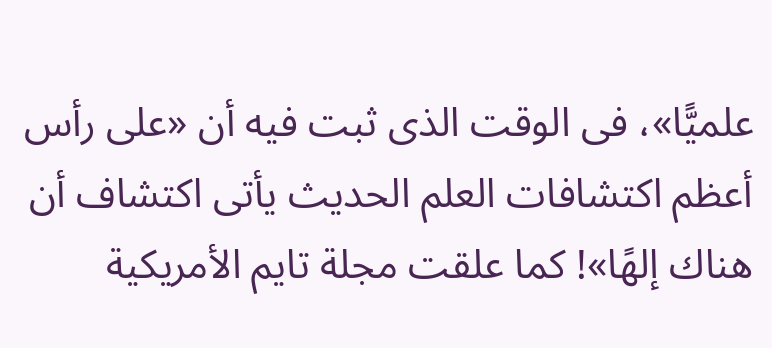علميًّا»، فى الوقت الذى ثبت فيه أن «على رأس أعظم اكتشافات العلم الحديث يأتى اكتشاف أن هناك إلهًا»! كما علقت مجلة تايم الأمريكية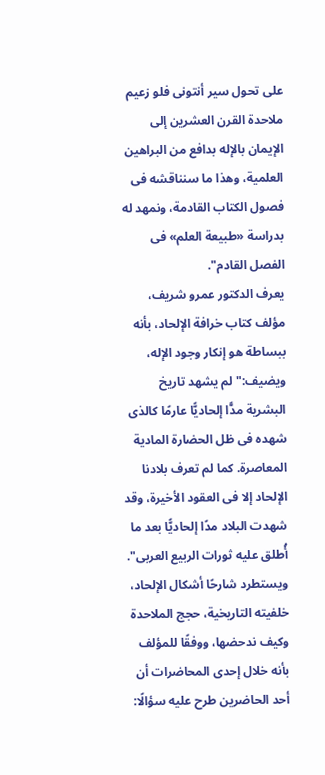على تحول سير أنتونى فلو زعيم ملاحدة القرن العشرين إلى الإيمان بالإله بدافع من البراهين العلمية، وهذا ما سنناقشه فى فصول الكتاب القادمة، ونمهد له بدراسة «طبيعة العلم» فى الفصل القادم".
يعرف الدكتور عمرو شريف، مؤلف كتاب خرافة الإلحاد، بأنه ببساطة هو إنكار وجود الإله، ويضيف:" لم يشهد تاريخ البشرية مدًّا إلحاديًّا عارمًا كالذى شهده فى ظل الحضارة المادية المعاصرة. كما لم تعرف بلادنا الإلحاد إلا فى العقود الأخيرة، وقد شهدت البلاد مدًا إلحاديًّا بعد ما أُطلق عليه ثورات الربيع العربى".
ويستطرد شارحًا أشكال الإلحاد، خلفيته التاريخية، حجج الملاحدة وكيف ندحضها، ووفقًا للمؤلف بأنه خلال إحدى المحاضرات أن أحد الحاضرين طرح عليه سؤالًا: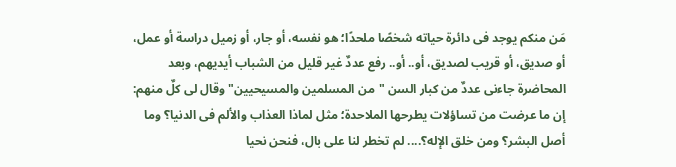مَن منكم يوجد فى دائرة حياته شخصًا ملحدًا؛ هو نفسه، أو جار، أو زميل دراسة أو عمل، أو صديق، أو قريب لصديق، أو.. أو.. رفع عددٌ غير قليل من الشباب أيديهم، وبعد المحاضرة جاءنى عددٌ من كبار السن "من المسلمين والمسيحيين" وقال لى كلٌ منهم: إن ما عرضت من تساؤلات يطرحها الملاحدة؛ مثل لماذا العذاب والألم فى الدنيا؟ وما أصل البشر؟ ومن خلق الإله؟.... لم تخطر لنا على بال، فنحن نحيا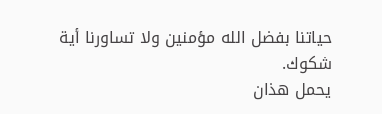حياتنا بفضل الله مؤمنين ولا تساورنا أية شكوك.
يحمل هذان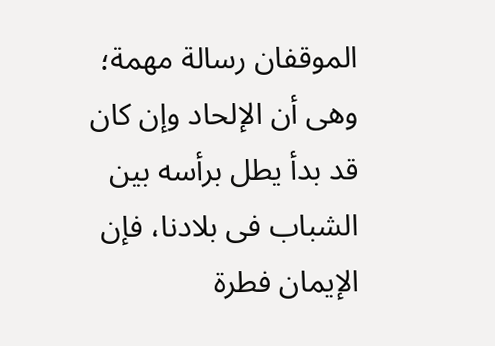الموقفان رسالة مهمة؛ وهى أن الإلحاد وإن كان قد بدأ يطل برأسه بين الشباب فى بلادنا، فإن الإيمان فطرة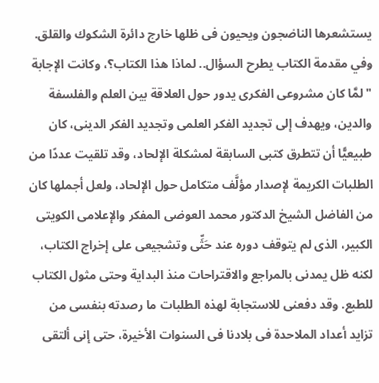يستشعرها الناضجون ويحيون فى ظلها خارج دائرة الشكوك والقلق.
وفي مقدمة الكتاب يطرح السؤال.. لماذا هذا الكتاب؟، وكانت الإجابة "لمَّا كان مشروعى الفكرى يدور حول العلاقة بين العلم والفلسفة والدين، ويهدف إلى تجديد الفكر العلمى وتجديد الفكر الدينى، كان طبيعيًّا أن تتطرق كتبى السابقة لمشكلة الإلحاد، وقد تلقيت عددًا من الطلبات الكريمة لإصدار مؤلَّف متكامل حول الإلحاد، ولعل أجملها كان من الفاضل الشيخ الدكتور محمد العوضى المفكر والإعلامى الكويتى الكبير، الذى لم يتوقف دوره عند حَثِّى وتشجيعى على إخراج الكتاب، لكنه ظل يمدنى بالمراجع والاقتراحات منذ البداية وحتى مثول الكتاب للطبع. وقد دفعنى للاستجابة لهذه الطلبات ما رصدته بنفسى من تزايد أعداد الملاحدة فى بلادنا فى السنوات الأخيرة، حتى إنى ألتقى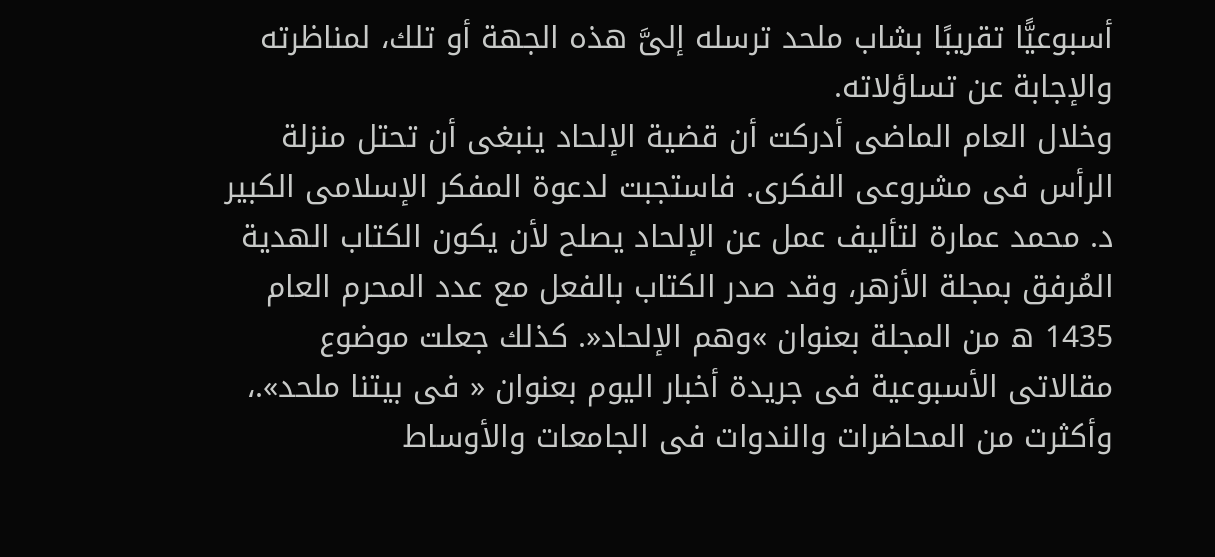أسبوعيًّا تقريبًا بشاب ملحد ترسله إلىَّ هذه الجهة أو تلك، لمناظرته والإجابة عن تساؤلاته.
وخلال العام الماضى أدركت أن قضية الإلحاد ينبغى أن تحتل منزلة الرأس فى مشروعى الفكرى. فاستجبت لدعوة المفكر الإسلامى الكبير د. محمد عمارة لتأليف عمل عن الإلحاد يصلح لأن يكون الكتاب الهدية المُرفق بمجلة الأزهر، وقد صدر الكتاب بالفعل مع عدد المحرم العام 1435 ه من المجلة بعنوان »وهم الإلحاد«. كذلك جعلت موضوع مقالاتى الأسبوعية فى جريدة أخبار اليوم بعنوان « فى بيتنا ملحد».، وأكثرت من المحاضرات والندوات فى الجامعات والأوساط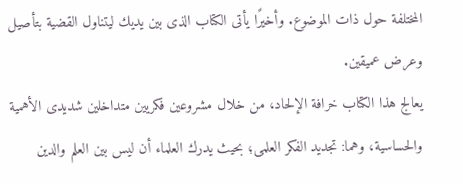المختلفة حول ذات الموضوع. وأخيرًا يأتى الكتاب الذى بين يديك ليتناول القضية بتأصيل وعرض عميقين.
يعالج هذا الكتاب خرافة الإلحاد، من خلال مشروعين فكريين متداخلين شديدى الأهمية والحساسية، وهما: تجديد الفكر العلمى؛ بحيث يدرك العلماء أن ليس بين العلم والدين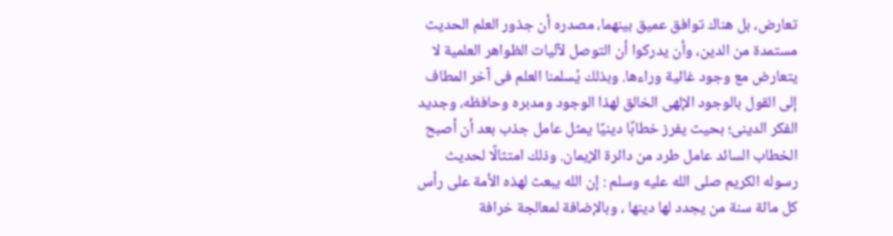تعارض، بل هناك توافق عميق بينهما، مصدره أن جذور العلم الحديث مستمدة من الدين، وأن يدركوا أن التوصل لآليات الظواهر العلمية لا يتعارض مع وجود غائية وراءها. وبذلك يُسلمنا العلم فى آخر المطاف إلى القول بالوجود الإلهى الخالق لهذا الوجود ومدبره وحافظه، وجديد الفكر الدينى؛ بحيث يفرز خطابًا دينيًا يمثل عامل جذب بعد أن أصبح الخطاب السائد عامل طرد من دائرة الإيمان. وذلك امتثالًا لحديث رسوله الكريم صلى الله عليه وسلم : إن الله يبعث لهذه الأمة على رأس كل مائة سنة من يجدد لها دينها ، وبالإضافة لمعالجة خرافة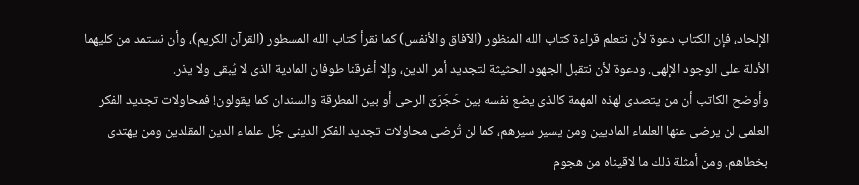الإلحاد، فإن الكتاب دعوة لأن نتعلم قراءة كتاب الله المنظور (الآفاق والأنفس) كما نقرأ كتاب الله المسطور (القرآن الكريم)، وأن نستمد من كليهما الأدلة على الوجود الإلهى. ودعوة لأن نتقبل الجهود الحثيثة لتجديد أمر الدين، وإلا أغرقنا طوفان المادية الذى لا يُبقى ولا يذر.
وأوضح الكاتب أن من يتصدى لهذه المهمة كالذى يضع نفسه بين حَجَرَىّ الرحى أو بين المطرقة والسندان كما يقولون! فمحاولات تجديد الفكر العلمى لن يرضى عنها العلماء الماديين ومن يسير سيرهم، كما لن تُرضى محاولات تجديد الفكر الدينى جُل علماء الدين المقلدين ومن يهتدى بخطاهم. ومن أمثلة ذلك ما لاقيناه من هجوم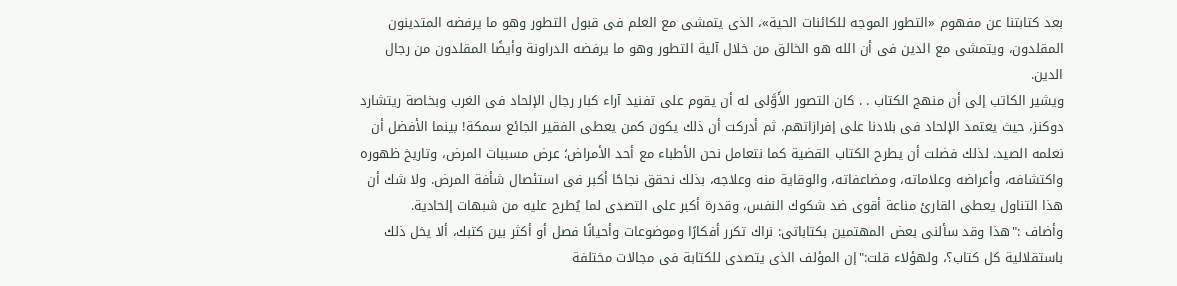بعد كتابتنا عن مفهوم «التطور الموجه للكائنات الحية»، الذى يتمشى مع العلم فى قبول التطور وهو ما يرفضه المتدينون المقلدون، ويتمشى مع الدين فى أن الله هو الخالق من خلال آلية التطور وهو ما يرفضه الدراونة وأيضًا المقلدون من رجال الدين.
ويشير الكاتب إلى أن منهج الكتاب . . كان التصور الأَوَّلى له أن يقوم على تفنيد آراء كبار رجال الإلحاد فى الغرب وبخاصة ريتشارد دوكنز، حيث يعتمد الإلحاد فى بلادنا على إفرازاتهم. ثم أدركت أن ذلك يكون كمن يعطى الفقير الجائع سمكة! بينما الأفضل أن نعلمه الصيد. لذلك فضلت أن يطرح الكتاب القضية كما نتعامل نحن الأطباء مع أحد الأمراض؛ عرض مسببات المرض، وتاريخ ظهوره واكتشافه، وأعراضه وعلاماته، ومضاعفاته، والوقاية منه وعلاجه، بذلك نحقق نجاحًا أكبر فى استئصال شأفة المرض. ولا شك أن هذا التناول يعطى القارئ مناعة أقوى ضد شكوك النفس، وقدرة أكبر على التصدى لما يُطرح عليه من شبهات إلحادية.
وأضاف :"هذا وقد سألنى بعض المهتمين بكتاباتى: نراك تكرر أفكارًا وموضوعات وأحيانًا فصل أو أكثر بين كتبك، ألا يخل ذلك باستقلالية كل كتاب؟، ولهؤلاء قلت:"إن المؤلف الذى يتصدى للكتابة فى مجالات مختلفة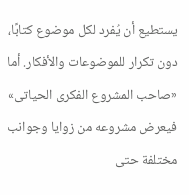يستطيع أن يُفرد لكل موضوع كتابًا، دون تكرار للموضوعات والأفكار. أما «صاحب المشروع الفكرى الحياتى» فيعرض مشروعه من زوايا وجوانب مختلفة حتى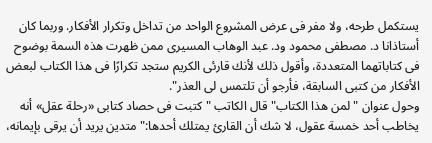يستكمل طرحه، ولا مفر فى عرض المشروع الواحد من تداخل وتكرار الأفكار. وربما كان أستاذانا د. مصطفى محمود ود. عبد الوهاب المسيرى ممن ظهرت هذه السمة بوضوح فى كتاباتهما المتعددة، وأقول ذلك لأنك قارئى الكريم ستجد تكرارًا فى هذا الكتاب لبعض الأفكار من كتبى السابقة، فأرجو أن تلتمس لى العذر".
وحول عنوان "لمن هذا الكتاب" قال الكاتب " كتبت فى حصاد كتابى «رحلة عقل» أنه يخاطب أحد خمسة عقول، لا شك أن القارئ يمتلك أحدها:" متدين يريد أن يرقى بإيمانه،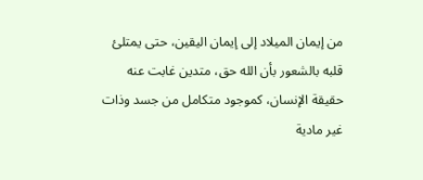من إيمان الميلاد إلى إيمان اليقين، حتى يمتلئ قلبه بالشعور بأن الله حق، متدين غابت عنه حقيقة الإنسان، كموجود متكامل من جسد وذات غير مادية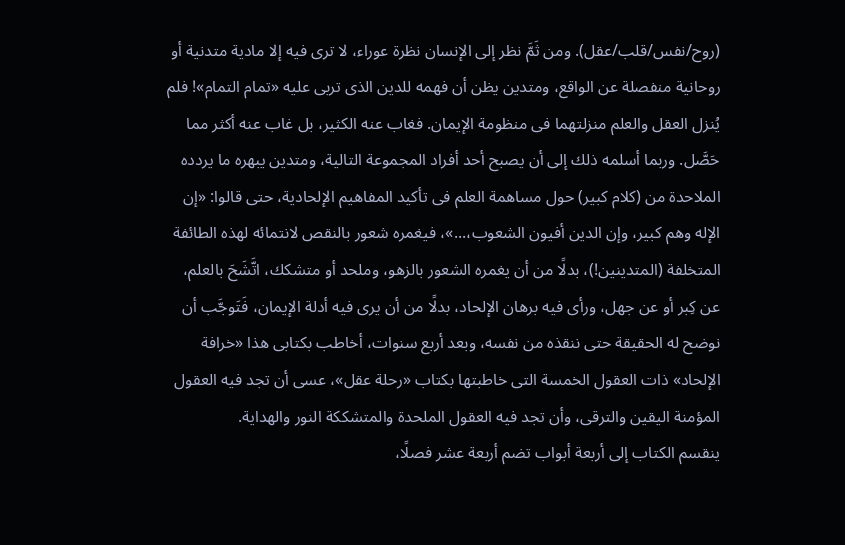(روح/نفس/قلب/عقل). ومن ثَمَّ نظر إلى الإنسان نظرة عوراء، لا ترى فيه إلا مادية متدنية أو روحانية منفصلة عن الواقع، ومتدين يظن أن فهمه للدين الذى تربى عليه «تمام التمام»! فلم يُنزل العقل والعلم منزلتهما فى منظومة الإيمان. فغاب عنه الكثير، بل غاب عنه أكثر مما حَصَّل. وربما أسلمه ذلك إلى أن يصبح أحد أفراد المجموعة التالية، ومتدين يبهره ما يردده الملاحدة من (كلام كبير) حول مساهمة العلم فى تأكيد المفاهيم الإلحادية، حتى قالوا: «إن الإله وهم كبير، وإن الدين أفيون الشعوب،...»، فيغمره شعور بالنقص لانتمائه لهذه الطائفة المتخلفة (المتدينين!)، بدلًا من أن يغمره الشعور بالزهو، وملحد أو متشكك، اتَّشَحَ بالعلم، عن كِبر أو عن جهل، ورأى فيه برهان الإلحاد، بدلًا من أن يرى فيه أدلة الإيمان، فَتَوجَّب أن نوضح له الحقيقة حتى ننقذه من نفسه، وبعد أربع سنوات، أخاطب بكتابى هذا «خرافة الإلحاد» ذات العقول الخمسة التى خاطبتها بكتاب «رحلة عقل»، عسى أن تجد فيه العقول المؤمنة اليقين والترقى، وأن تجد فيه العقول الملحدة والمتشككة النور والهداية.
ينقسم الكتاب إلى أربعة أبواب تضم أربعة عشر فصلًا،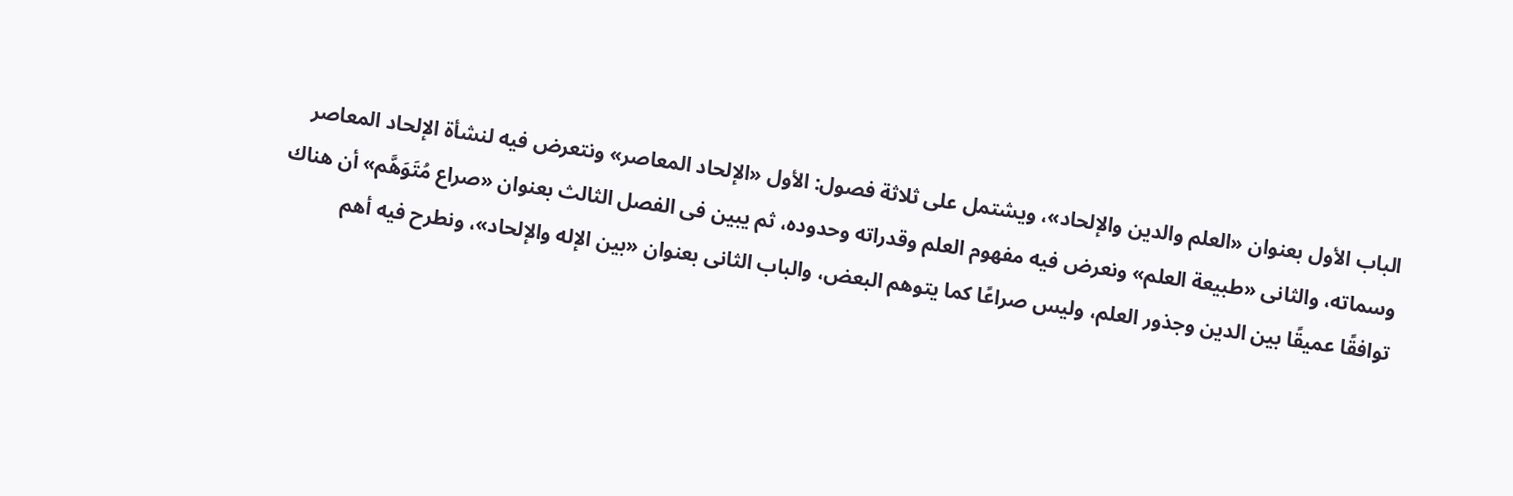الباب الأول بعنوان «العلم والدين والإلحاد»، ويشتمل على ثلاثة فصول: الأول «الإلحاد المعاصر» ونتعرض فيه لنشأة الإلحاد المعاصر وسماته، والثانى «طبيعة العلم» ونعرض فيه مفهوم العلم وقدراته وحدوده، ثم يبين فى الفصل الثالث بعنوان «صراع مُتَوَهَّم» أن هناك توافقًا عميقًا بين الدين وجذور العلم، وليس صراعًا كما يتوهم البعض، والباب الثانى بعنوان «بين الإله والإلحاد»، ونطرح فيه أهم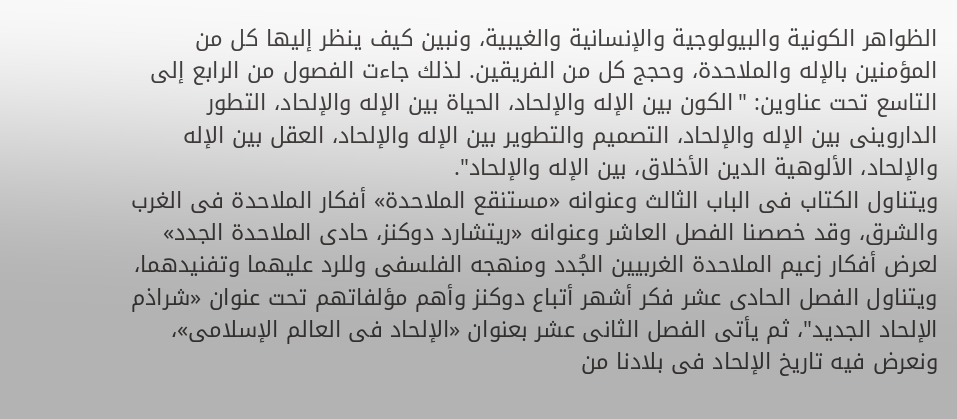الظواهر الكونية والبيولوجية والإنسانية والغيبية، ونبين كيف ينظر إليها كل من المؤمنين بالإله والملاحدة، وحجج كل من الفريقين. لذلك جاءت الفصول من الرابع إلى التاسع تحت عناوين: "الكون بين الإله والإلحاد، الحياة بين الإله والإلحاد، التطور الداروينى بين الإله والإلحاد، التصميم والتطوير بين الإله والإلحاد، العقل بين الإله والإلحاد، الألوهية الدين الأخلاق، بين الإله والإلحاد".
ويتناول الكتاب فى الباب الثالث وعنوانه «مستنقع الملاحدة» أفكار الملاحدة فى الغرب والشرق، وقد خصصنا الفصل العاشر وعنوانه «ريتشارد دوكنز، حادى الملاحدة الجدد» لعرض أفكار زعيم الملاحدة الغربيين الجُدد ومنهجه الفلسفى وللرد عليهما وتفنيدهما، ويتناول الفصل الحادى عشر فكر أشهر أتباع دوكنز وأهم مؤلفاتهم تحت عنوان «شراذم الإلحاد الجديد"، ثم يأتى الفصل الثانى عشر بعنوان «الإلحاد فى العالم الإسلامى»، ونعرض فيه تاريخ الإلحاد فى بلادنا من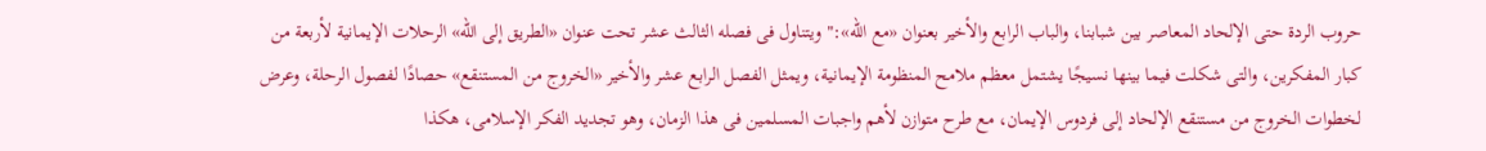حروب الردة حتى الإلحاد المعاصر بين شبابنا، والباب الرابع والأخير بعنوان «مع الله»:" ويتناول فى فصله الثالث عشر تحت عنوان «الطريق إلى الله» الرحلات الإيمانية لأربعة من كبار المفكرين، والتى شكلت فيما بينها نسيجًا يشتمل معظم ملامح المنظومة الإيمانية، ويمثل الفصل الرابع عشر والأخير «الخروج من المستنقع» حصادًا لفصول الرحلة، وعرض لخطوات الخروج من مستنقع الإلحاد إلى فردوس الإيمان، مع طرح متوازن لأهم واجبات المسلمين فى هذا الزمان، وهو تجديد الفكر الإسلامى، هكذا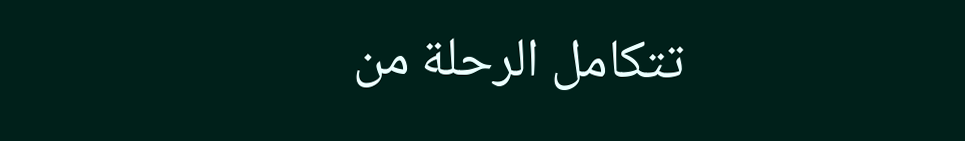تتكامل الرحلة من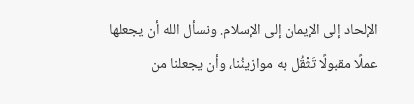الإلحاد إلى الإيمان إلى الإسلام. ونسأل الله أن يجعلها عملًا مقبولًا تَثْقُل به موازينُنا، وأن يجعلنا من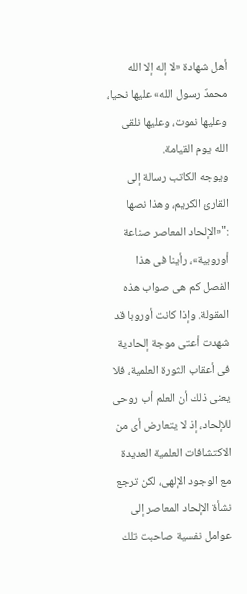أهل شهادة «لا إله إلا الله محمدٌ رسول الله» عليها نحيا، وعليها نموت، وعليها نلقى الله يوم القيامة.
ويوجه الكاتب رسالة إلى القارئ الكريم، وهذا نصها :"«الإلحاد المعاصر صناعة أوروبية»، رأينا فى هذا الفصل كم هى صواب هذه المقولة. وإذا كانت أوروبا قد شهدت أعتى موجة إلحادية فى أعقاب الثورة العلمية، فلا يعنى ذلك أن العلم أب روحى للإلحاد، إذ لا يتعارض أى من الاكتشافات العلمية العديدة مع الوجود الإلهى، لكن ترجع نشأة الإلحاد المعاصر إلى عوامل نفسية صاحبت تلك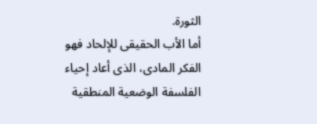الثورة.
أما الأب الحقيقى للإلحاد فهو الفكر المادى، الذى أعاد إحياء الفلسفة الوضعية المنطقية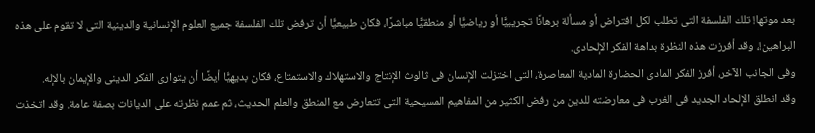بعد موتها! تلك الفلسفة التى تطلب لكل افتراض أو مسألة برهانًا تجريبيًّا أو رياضيًّا أو منطقيًّا مباشرًا، فكان طبيعيًّا أن ترفض تلك الفلسفة جميع العلوم الإنسانية والدينية التى لا تقوم على هذه البراهين!، وقد أفرزت هذه النظرة بداهة الفكر الإلحادى.
وفى الجانب الآخر، أفرز الفكر المادى الحضارة المادية المعاصرة، التى اختزلت الإنسان فى ثالوث الإنتاج والاستهلاك والاستمتاع، فكان بديهيًّا أيضًا أن يتوارى الفكر الدينى والإيمان بالإله.
وقد انطلق الإلحاد الجديد فى الغرب فى معارضته للدين من رفض الكثير من المفاهيم المسيحية التى تتعارض مع المنطق والعلم الحديث، ثم عمم نظرته على الديانات بصفة عامة. وقد اتخذت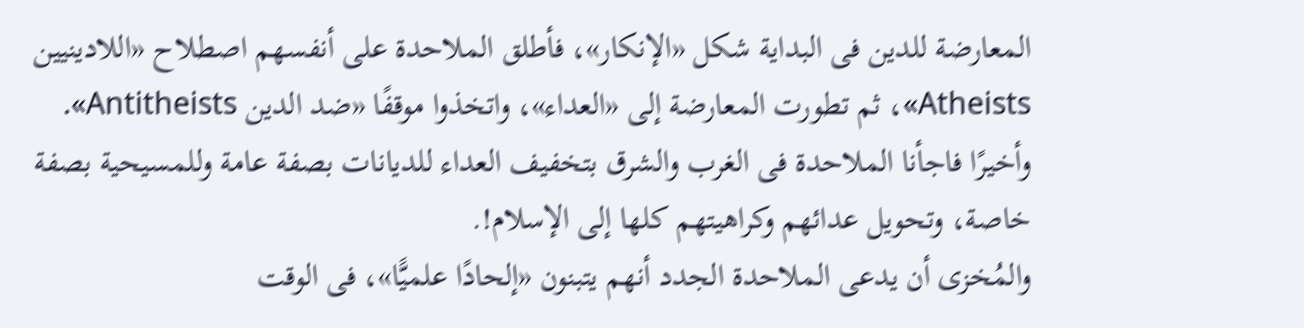المعارضة للدين فى البداية شكل «الإنكار»، فأطلق الملاحدة على أنفسهم اصطلاح «اللادينيين Atheists»، ثم تطورت المعارضة إلى «العداء»، واتخذوا موقفًا «ضد الدين Antitheists». وأخيرًا فاجأنا الملاحدة فى الغرب والشرق بتخفيف العداء للديانات بصفة عامة وللمسيحية بصفة خاصة، وتحويل عدائهم وكراهيتهم كلها إلى الإسلام!.
والمُخزى أن يدعى الملاحدة الجدد أنهم يتبنون «إلحادًا علميًّا»، فى الوقت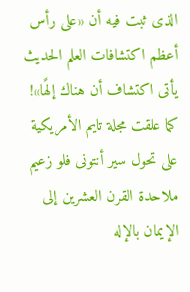الذى ثبت فيه أن «على رأس أعظم اكتشافات العلم الحديث يأتى اكتشاف أن هناك إلهًا»! كما علقت مجلة تايم الأمريكية على تحول سير أنتونى فلو زعيم ملاحدة القرن العشرين إلى الإيمان بالإله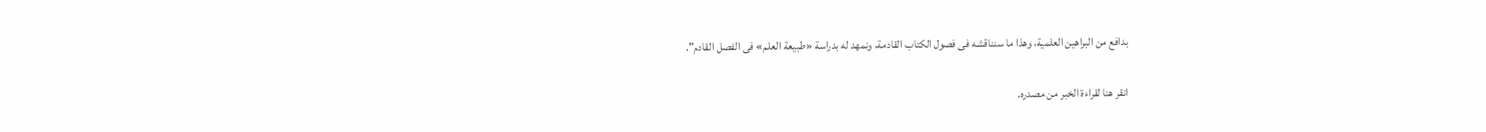بدافع من البراهين العلمية، وهذا ما سنناقشه فى فصول الكتاب القادمة، ونمهد له بدراسة «طبيعة العلم» فى الفصل القادم".


انقر هنا لقراءة الخبر من مصدره.